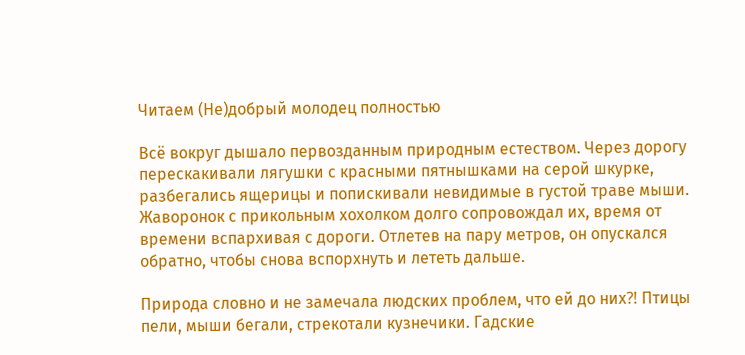Читаем (Не)добрый молодец полностью

Всё вокруг дышало первозданным природным естеством. Через дорогу перескакивали лягушки с красными пятнышками на серой шкурке, разбегались ящерицы и попискивали невидимые в густой траве мыши. Жаворонок с прикольным хохолком долго сопровождал их, время от времени вспархивая с дороги. Отлетев на пару метров, он опускался обратно, чтобы снова вспорхнуть и лететь дальше.

Природа словно и не замечала людских проблем, что ей до них⁈ Птицы пели, мыши бегали, стрекотали кузнечики. Гадские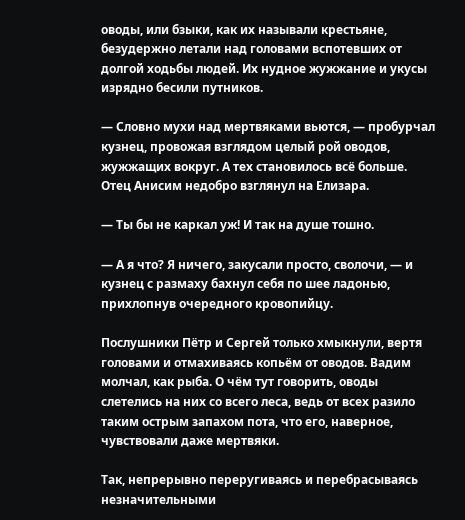оводы, или бзыки, как их называли крестьяне, безудержно летали над головами вспотевших от долгой ходьбы людей. Их нудное жужжание и укусы изрядно бесили путников.

— Словно мухи над мертвяками вьются, — пробурчал кузнец, провожая взглядом целый рой оводов, жужжащих вокруг. А тех становилось всё больше. Отец Анисим недобро взглянул на Елизара.

— Ты бы не каркал уж! И так на душе тошно.

— А я что? Я ничего, закусали просто, сволочи, — и кузнец с размаху бахнул себя по шее ладонью, прихлопнув очередного кровопийцу.

Послушники Пётр и Сергей только хмыкнули, вертя головами и отмахиваясь копьём от оводов. Вадим молчал, как рыба. О чём тут говорить, оводы слетелись на них со всего леса, ведь от всех разило таким острым запахом пота, что его, наверное, чувствовали даже мертвяки.

Так, непрерывно переругиваясь и перебрасываясь незначительными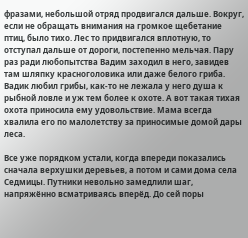фразами, небольшой отряд продвигался дальше. Вокруг, если не обращать внимания на громкое щебетание птиц, было тихо. Лес то придвигался вплотную, то отступал дальше от дороги, постепенно мельчая. Пару раз ради любопытства Вадим заходил в него, завидев там шляпку красноголовика или даже белого гриба. Вадик любил грибы, как-то не лежала у него душа к рыбной ловле и уж тем более к охоте. А вот такая тихая охота приносила ему удовольствие. Мама всегда хвалила его по малолетству за приносимые домой дары леса.

Все уже порядком устали, когда впереди показались сначала верхушки деревьев, а потом и сами дома села Седмицы. Путники невольно замедлили шаг, напряжённо всматриваясь вперёд. До сей поры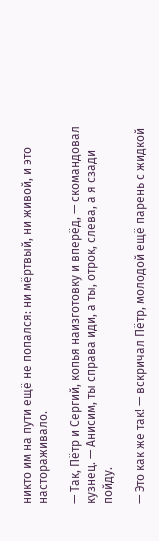никто им на пути ещё не попался: ни мёртвый, ни живой, и это настораживало.

— Так, Пётр и Сергий, копья наизготовку и вперёд, — скомандовал кузнец. — Анисим, ты справа иди, а ты, отрок, слева, а я сзади пойду.

— Это как же так! — вскричал Пётр, молодой ещё парень с жидкой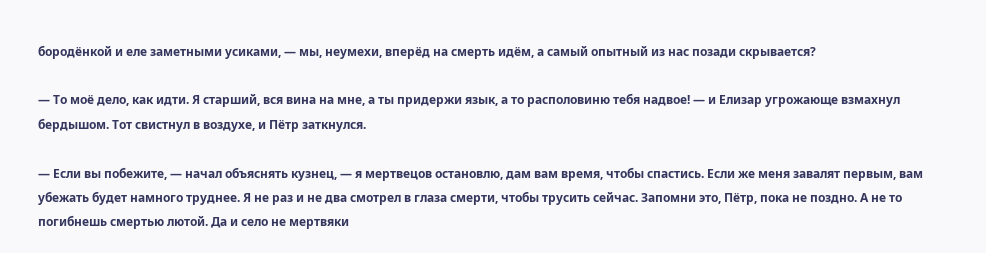бородёнкой и еле заметными усиками, — мы, неумехи, вперёд на смерть идём, а самый опытный из нас позади скрывается?

— То моё дело, как идти. Я старший, вся вина на мне, а ты придержи язык, а то располовиню тебя надвое! — и Елизар угрожающе взмахнул бердышом. Тот свистнул в воздухе, и Пётр заткнулся.

— Если вы побежите, — начал объяснять кузнец, — я мертвецов остановлю, дам вам время, чтобы спастись. Если же меня завалят первым, вам убежать будет намного труднее. Я не раз и не два смотрел в глаза смерти, чтобы трусить сейчас. Запомни это, Пётр, пока не поздно. А не то погибнешь смертью лютой. Да и село не мертвяки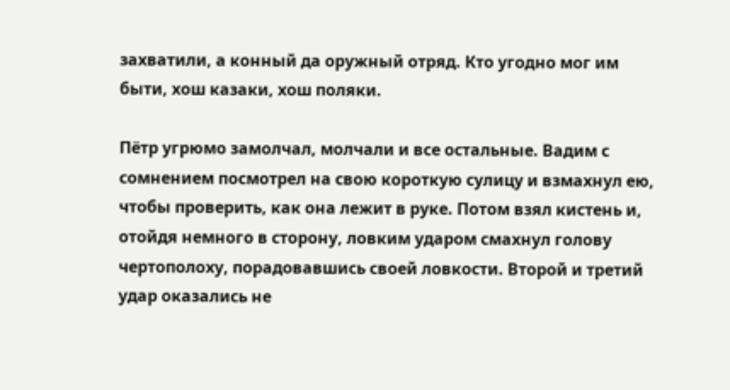захватили, а конный да оружный отряд. Кто угодно мог им быти, хош казаки, хош поляки.

Пётр угрюмо замолчал, молчали и все остальные. Вадим с сомнением посмотрел на свою короткую сулицу и взмахнул ею, чтобы проверить, как она лежит в руке. Потом взял кистень и, отойдя немного в сторону, ловким ударом смахнул голову чертополоху, порадовавшись своей ловкости. Второй и третий удар оказались не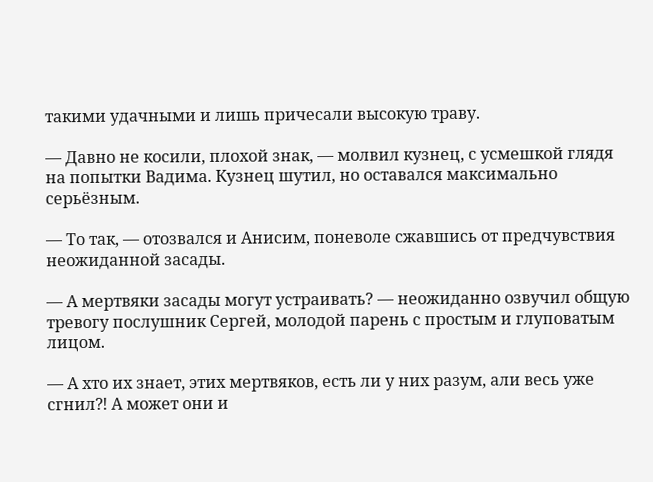такими удачными и лишь причесали высокую траву.

— Давно не косили, плохой знак, — молвил кузнец, с усмешкой глядя на попытки Вадима. Кузнец шутил, но оставался максимально серьёзным.

— То так, — отозвался и Анисим, поневоле сжавшись от предчувствия неожиданной засады.

— А мертвяки засады могут устраивать? — неожиданно озвучил общую тревогу послушник Сергей, молодой парень с простым и глуповатым лицом.

— А хто их знает, этих мертвяков, есть ли у них разум, али весь уже сгнил⁈ А может они и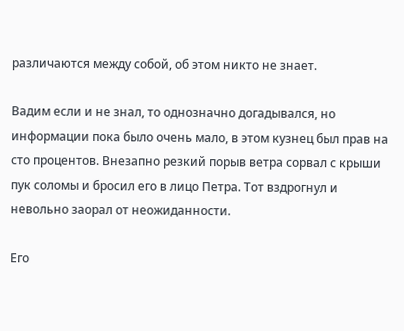различаются между собой, об этом никто не знает.

Вадим если и не знал, то однозначно догадывался, но информации пока было очень мало, в этом кузнец был прав на сто процентов. Внезапно резкий порыв ветра сорвал с крыши пук соломы и бросил его в лицо Петра. Тот вздрогнул и невольно заорал от неожиданности.

Его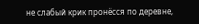не слабый крик пронёсся по деревне,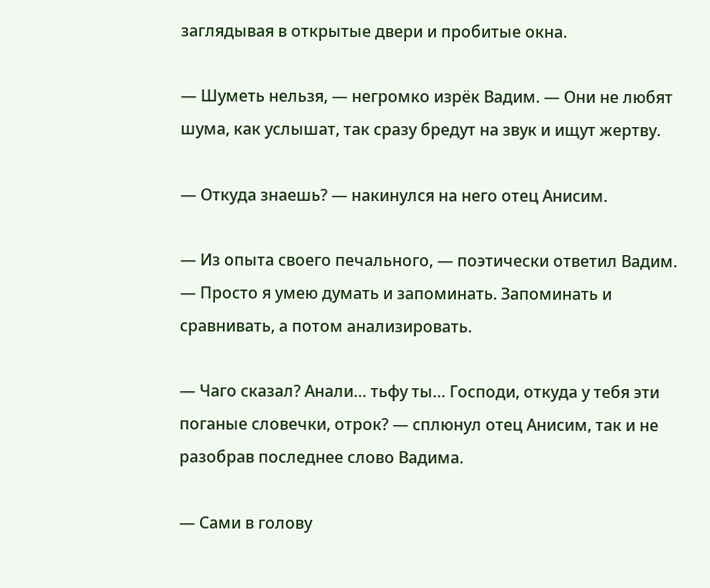заглядывая в открытые двери и пробитые окна.

— Шуметь нельзя, — негромко изрёк Вадим. — Они не любят шума, как услышат, так сразу бредут на звук и ищут жертву.

— Откуда знаешь? — накинулся на него отец Анисим.

— Из опыта своего печального, — поэтически ответил Вадим. — Просто я умею думать и запоминать. Запоминать и сравнивать, а потом анализировать.

— Чаго сказал? Анали… тьфу ты… Господи, откуда у тебя эти поганые словечки, отрок? — сплюнул отец Анисим, так и не разобрав последнее слово Вадима.

— Сами в голову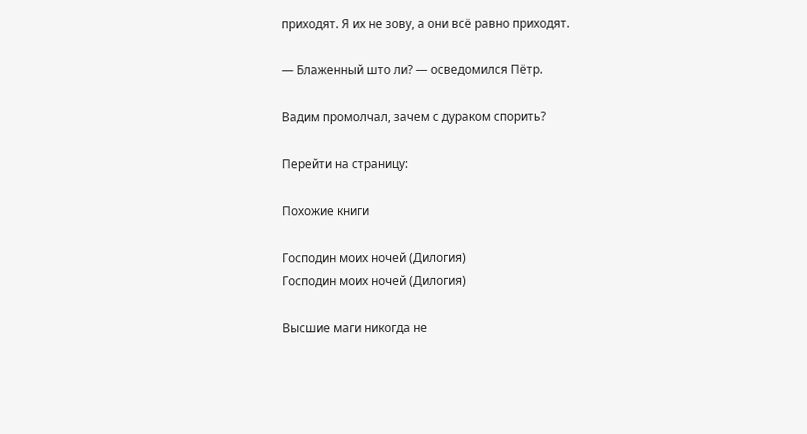приходят. Я их не зову, а они всё равно приходят.

— Блаженный што ли? — осведомился Пётр.

Вадим промолчал, зачем с дураком спорить?

Перейти на страницу:

Похожие книги

Господин моих ночей (Дилогия)
Господин моих ночей (Дилогия)

Высшие маги никогда не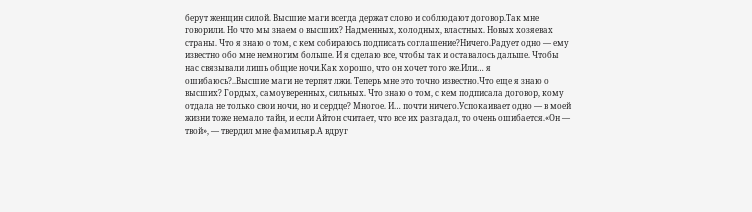берут женщин силой. Высшие маги всегда держат слово и соблюдают договор.Так мне говорили. Но что мы знаем о высших? Надменных, холодных, властных. Новых хозяевах страны. Что я знаю о том, с кем собираюсь подписать соглашение?Ничего.Радует одно — ему известно обо мне немногим больше. И я сделаю все, чтобы так и оставалось дальше. Чтобы нас связывали лишь общие ночи.Как хорошо, что он хочет того же.Или… я ошибаюсь?..Высшие маги не терпят лжи. Теперь мне это точно известно.Что еще я знаю о высших? Гордых, самоуверенных, сильных. Что знаю о том, с кем подписала договор, кому отдала не только свои ночи, но и сердце? Многое. И… почти ничего.Успокаивает одно — в моей жизни тоже немало тайн, и если Айтон считает, что все их разгадал, то очень ошибается.«Он — твой», — твердил мне фамильяр.А вдруг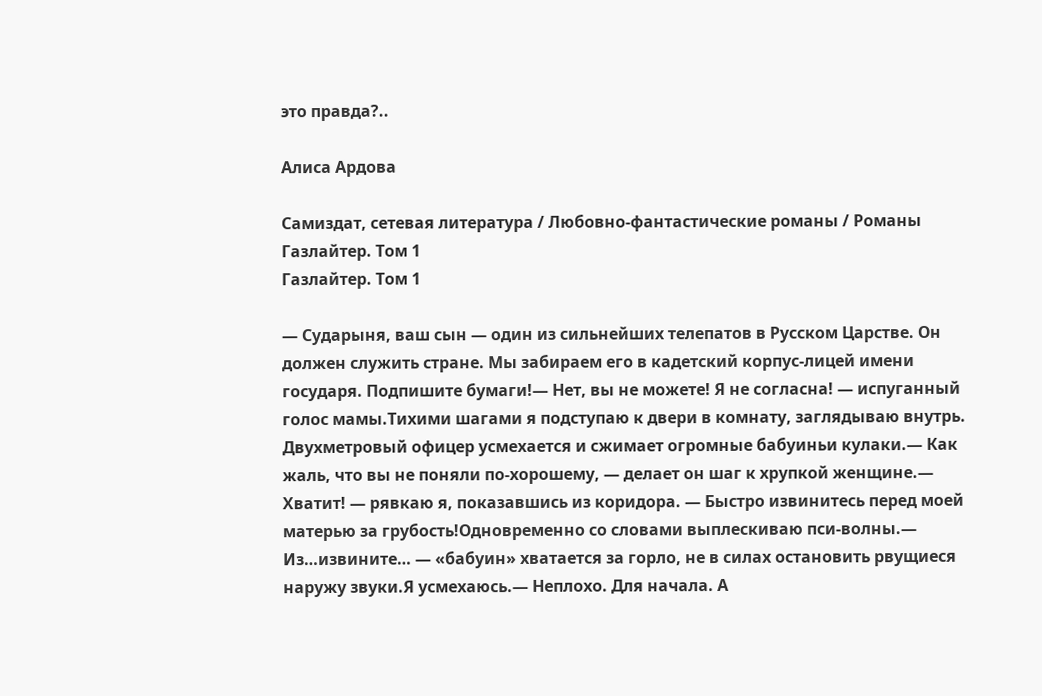это правда?..

Алиса Ардова

Самиздат, сетевая литература / Любовно-фантастические романы / Романы
Газлайтер. Том 1
Газлайтер. Том 1

— Сударыня, ваш сын — один из сильнейших телепатов в Русском Царстве. Он должен служить стране. Мы забираем его в кадетский корпус-лицей имени государя. Подпишите бумаги!— Нет, вы не можете! Я не согласна! — испуганный голос мамы.Тихими шагами я подступаю к двери в комнату, заглядываю внутрь. Двухметровый офицер усмехается и сжимает огромные бабуиньи кулаки.— Как жаль, что вы не поняли по-хорошему, — делает он шаг к хрупкой женщине.— Хватит! — рявкаю я, показавшись из коридора. — Быстро извинитесь перед моей матерью за грубость!Одновременно со словами выплескиваю пси-волны.— Из…извините… — «бабуин» хватается за горло, не в силах остановить рвущиеся наружу звуки.Я усмехаюсь.— Неплохо. Для начала. А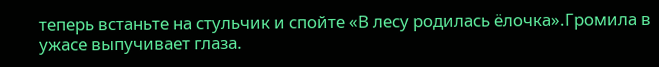теперь встаньте на стульчик и спойте «В лесу родилась ёлочка».Громила в ужасе выпучивает глаза.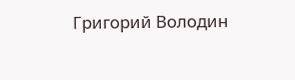Григорий Володин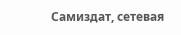Самиздат, сетевая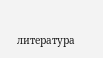литература